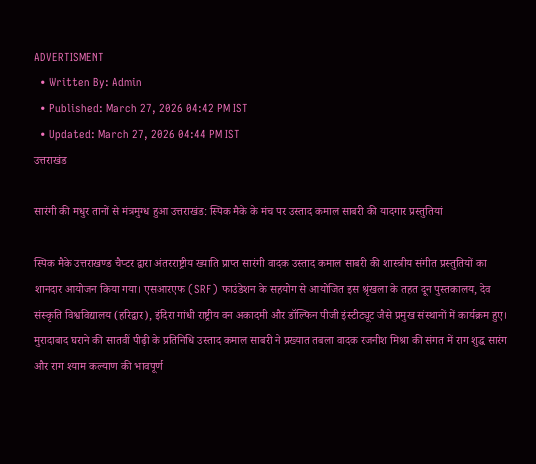ADVERTISMENT
  • Written By: Admin
  • Published: March 27, 2026 04:42 PM IST
  • Updated: March 27, 2026 04:44 PM IST
उत्तराखंड

सारंगी की मधुर तानों से मंत्रमुग्ध हुआ उत्तराखंड: स्पिक मैके के मंच पर उस्ताद कमाल साबरी की यादगार प्रस्तुतियां

स्पिक मैके उत्तराखण्ड चैप्टर द्वारा अंतरराष्ट्रीय ख्याति प्राप्त सारंगी वादक उस्ताद कमाल साबरी की शास्त्रीय संगीत प्रस्तुतियों का शानदार आयोजन किया गया। एसआरएफ (SRF) फाउंडेशन के सहयोग से आयोजित इस श्रृंखला के तहत दून पुस्तकालय, देव संस्कृति विश्वविद्यालय (हरिद्वार), इंदिरा गांधी राष्ट्रीय वन अकादमी और डॉल्फिन पीजी इंस्टीट्यूट जैसे प्रमुख संस्थानों में कार्यक्रम हुए। मुरादाबाद घराने की सातवीं पीढ़ी के प्रतिनिधि उस्ताद कमाल साबरी ने प्रख्यात तबला वादक रजनीश मिश्रा की संगत में राग शुद्ध सारंग और राग श्याम कल्याण की भावपूर्ण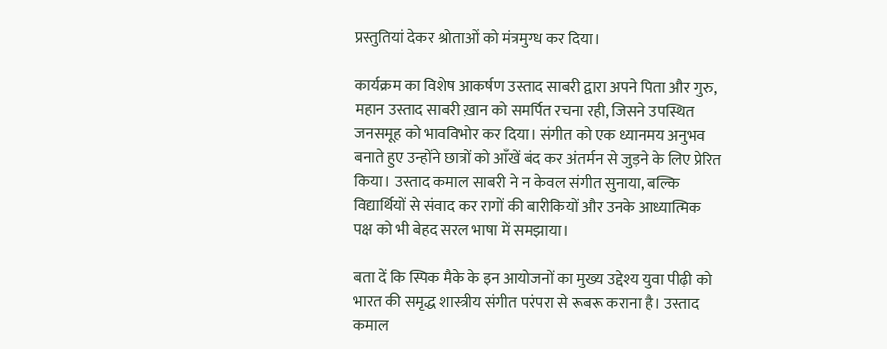प्रस्तुतियां देकर श्रोताओं को मंत्रमुग्ध कर दिया।

कार्यक्रम का विशेष आकर्षण उस्ताद साबरी द्वारा अपने पिता और गुरु, महान उस्ताद साबरी ख़ान को समर्पित रचना रही, जिसने उपस्थित जनसमूह को भावविभोर कर दिया। संगीत को एक ध्यानमय अनुभव बनाते हुए उन्होंने छात्रों को आँखें बंद कर अंतर्मन से जुड़ने के लिए प्रेरित किया। उस्ताद कमाल साबरी ने न केवल संगीत सुनाया, बल्कि विद्यार्थियों से संवाद कर रागों की बारीकियों और उनके आध्यात्मिक पक्ष को भी बेहद सरल भाषा में समझाया।

बता दें कि स्पिक मैके के इन आयोजनों का मुख्य उद्देश्य युवा पीढ़ी को भारत की समृद्ध शास्त्रीय संगीत परंपरा से रूबरू कराना है। उस्ताद कमाल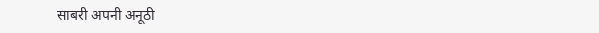साबरी अपनी अनूठी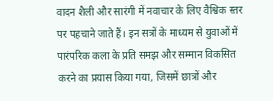वादन शैली और सारंगी में नवाचार के लिए वैश्विक स्तर पर पहचाने जाते हैं। इन सत्रों के माध्यम से युवाओं में पारंपरिक कला के प्रति समझ और सम्मान विकसित करने का प्रयास किया गया, जिसमें छात्रों और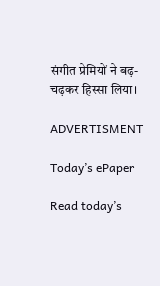संगीत प्रेमियों ने बढ़-चढ़कर हिस्सा लिया।

ADVERTISMENT

Today’s ePaper

Read today’s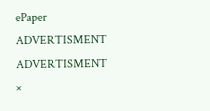ePaper
ADVERTISMENT
ADVERTISMENT
×